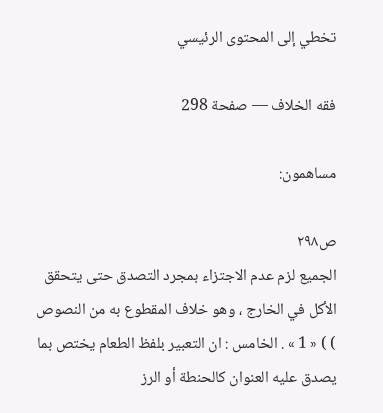تخطي إلى المحتوى الرئيسي

فقه الخلاف — صفحة 298

مساهمون:

ص٢٩٨
الجميع لزم عدم الاجتزاء بمجرد التصدق حتى يتحقق الأكل في الخارج ، وهو خلاف المقطوع به من النصوص ) ) « 1 » . الخامس : ان التعبير بلفظ الطعام يختص بما يصدق عليه العنوان كالحنطة أو الرز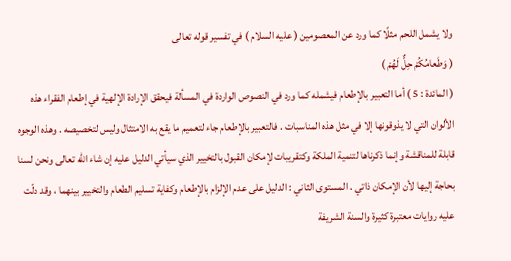ولا يشمل اللحم مثلًا كما ورد عن المعصومين ( عليه السلام ) في تفسير قوله تعالى
( وَطَعامُكُمْ حِلٌّ لَهُمْ )
( المائدة : 5 ) أما التعبير بالإطعام فيشمله كما ورد في النصوص الواردة في المسألة فيحقق الإرادة الإلهية في إطعام الفقراء هذه الألوان التي لا يذوقونها إلا في مثل هذه المناسبات . فالتعبير بالإطعام جاء لتعميم ما يقع به الامتثال وليس لتخصيصه . وهذه الوجوه قابلة للمناقشة وإنما ذكرناها لتنمية الملكة وكتقريبات لإمكان القبول بالتخيير الذي سيأتي الدليل عليه إن شاء الله تعالى ونحن لسنا بحاجة إليها لأن الإمكان ذاتي . المستوى الثاني : الدليل على عدم الإلزام بالإطعام وكفاية تسليم الطعام والتخيير بينهما ، وقد دلّت عليه روايات معتبرة كثيرة والسنة الشريفة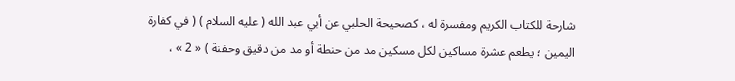شارحة للكتاب الكريم ومفسرة له ، كصحيحة الحلبي عن أبي عبد الله ( عليه السلام ) ( في كفارة اليمين ؛ يطعم عشرة مساكين لكل مسكين مد من حنطة أو مد من دقيق وحفنة ) « 2 » ،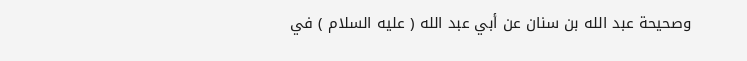وصحيحة عبد الله بن سنان عن أبي عبد الله ( عليه السلام ) في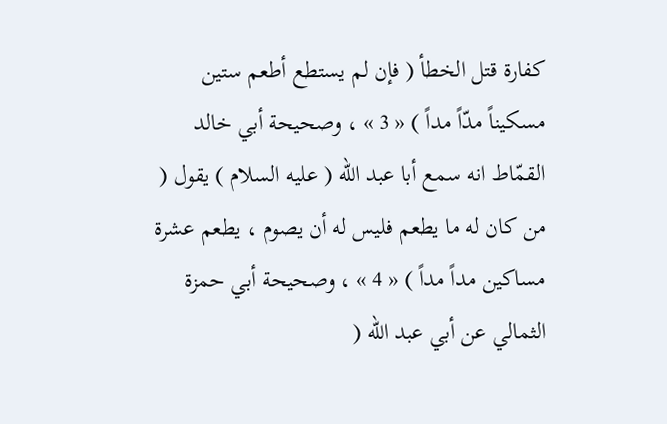كفارة قتل الخطأ ( فإن لم يستطع أطعم ستين مسكيناً مدّاً مداً ) « 3 » ، وصحيحة أبي خالد القمّاط انه سمع أبا عبد الله ( عليه السلام ) يقول ( من كان له ما يطعم فليس له أن يصوم ، يطعم عشرة مساكين مداً مداً ) « 4 » ، وصحيحة أبي حمزة الثمالي عن أبي عبد الله (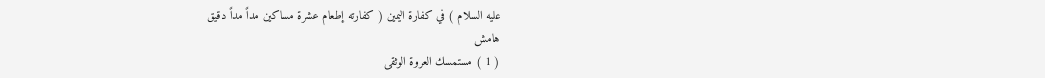عليه السلام ) في كفارة اليمين ( كفارته إطعام عشرة مساكين مداً مداً دقيق
هامش
( 1 ) مستمسك العروة الوثقى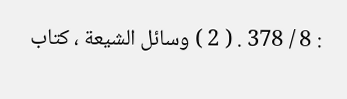: 8 / 378 . ( 2 ) وسائل الشيعة ، كتاب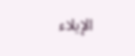الإيلاء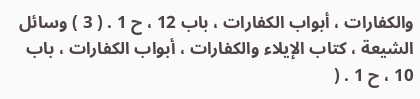والكفارات ، أبواب الكفارات ، باب 12 ، ح 1 . ( 3 ) وسائل الشيعة ، كتاب الإيلاء والكفارات ، أبواب الكفارات ، باب 10 ، ح 1 . (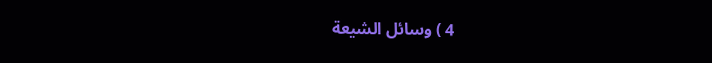4 ) وسائل الشيعة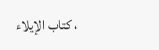، كتاب الإيلاء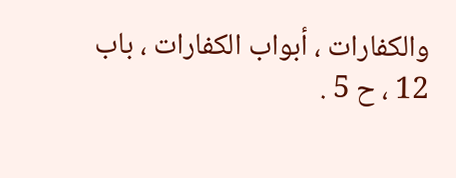والكفارات ، أبواب الكفارات ، باب 12 ، ح 5 .